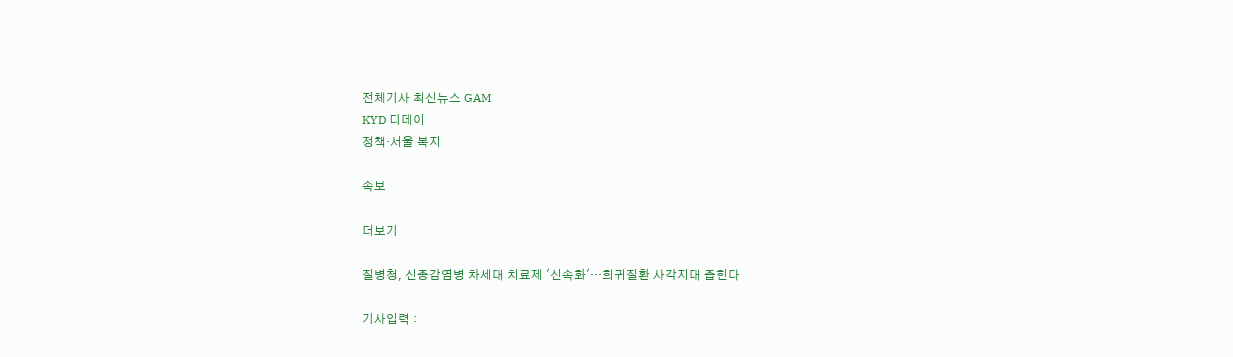전체기사 최신뉴스 GAM
KYD 디데이
정책·서울 복지

속보

더보기

질병청, 신종감염병 차세대 치료제 '신속화'…희귀질환 사각지대 좁힌다

기사입력 :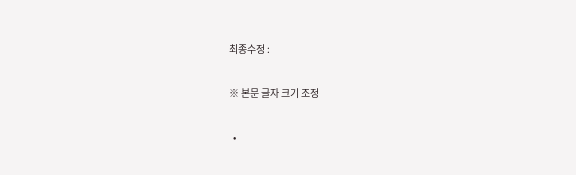최종수정 :

※ 본문 글자 크기 조정

  •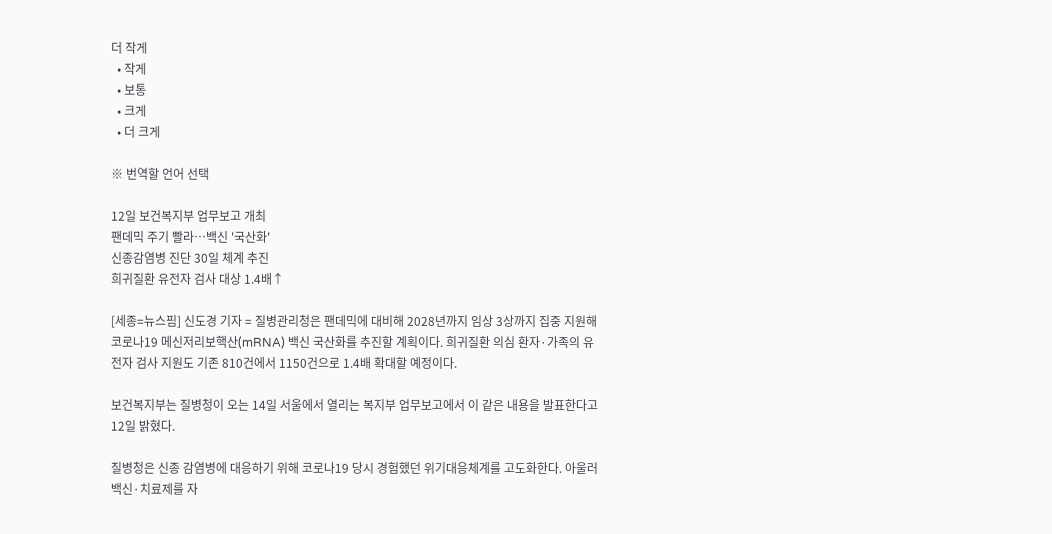더 작게
  • 작게
  • 보통
  • 크게
  • 더 크게

※ 번역할 언어 선택

12일 보건복지부 업무보고 개최
팬데믹 주기 빨라…백신 '국산화'
신종감염병 진단 30일 체계 추진
희귀질환 유전자 검사 대상 1.4배↑

[세종=뉴스핌] 신도경 기자 = 질병관리청은 팬데믹에 대비해 2028년까지 임상 3상까지 집중 지원해 코로나19 메신저리보핵산(mRNA) 백신 국산화를 추진할 계획이다. 희귀질환 의심 환자·가족의 유전자 검사 지원도 기존 810건에서 1150건으로 1.4배 확대할 예정이다.

보건복지부는 질병청이 오는 14일 서울에서 열리는 복지부 업무보고에서 이 같은 내용을 발표한다고 12일 밝혔다.

질병청은 신종 감염병에 대응하기 위해 코로나19 당시 경험했던 위기대응체계를 고도화한다. 아울러 백신·치료제를 자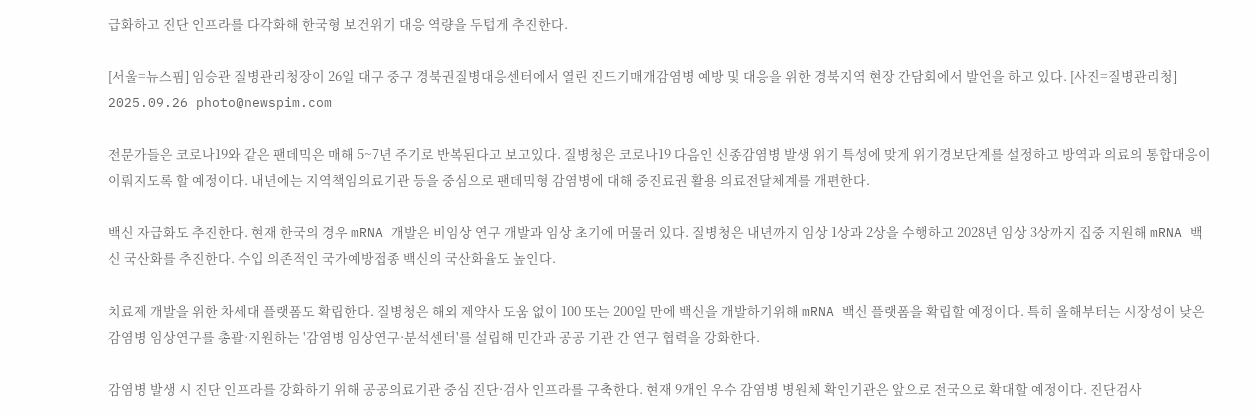급화하고 진단 인프라를 다각화해 한국형 보건위기 대응 역량을 두텁게 추진한다.

[서울=뉴스핌] 임승관 질병관리청장이 26일 대구 중구 경북권질병대응센터에서 열린 진드기매개감염병 예방 및 대응을 위한 경북지역 현장 간담회에서 발언을 하고 있다. [사진=질병관리청] 2025.09.26 photo@newspim.com

전문가들은 코로나19와 같은 팬데믹은 매해 5~7년 주기로 반복된다고 보고있다. 질병청은 코로나19 다음인 신종감염병 발생 위기 특성에 맞게 위기경보단계를 설정하고 방역과 의료의 통합대응이 이뤄지도록 할 예정이다. 내년에는 지역책임의료기관 등을 중심으로 팬데믹형 감염병에 대해 중진료권 활용 의료전달체계를 개편한다.

백신 자급화도 추진한다. 현재 한국의 경우 mRNA 개발은 비임상 연구 개발과 임상 초기에 머물러 있다. 질병청은 내년까지 임상 1상과 2상을 수행하고 2028년 임상 3상까지 집중 지원해 mRNA 백신 국산화를 추진한다. 수입 의존적인 국가예방접종 백신의 국산화율도 높인다.

치료제 개발을 위한 차세대 플랫폼도 확립한다. 질병청은 해외 제약사 도움 없이 100 또는 200일 만에 백신을 개발하기위해 mRNA 백신 플랫폼을 확립할 예정이다. 특히 올해부터는 시장성이 낮은 감염병 임상연구를 총괄·지원하는 '감염병 임상연구·분석센터'를 설립해 민간과 공공 기관 간 연구 협력을 강화한다.

감염병 발생 시 진단 인프라를 강화하기 위해 공공의료기관 중심 진단·검사 인프라를 구축한다. 현재 9개인 우수 감염병 병원체 확인기관은 앞으로 전국으로 확대할 예정이다. 진단검사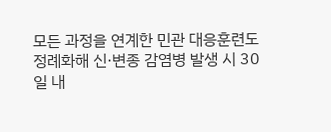모든 과정을 연계한 민관 대응훈련도 정례화해 신·변종 감염병 발생 시 30일 내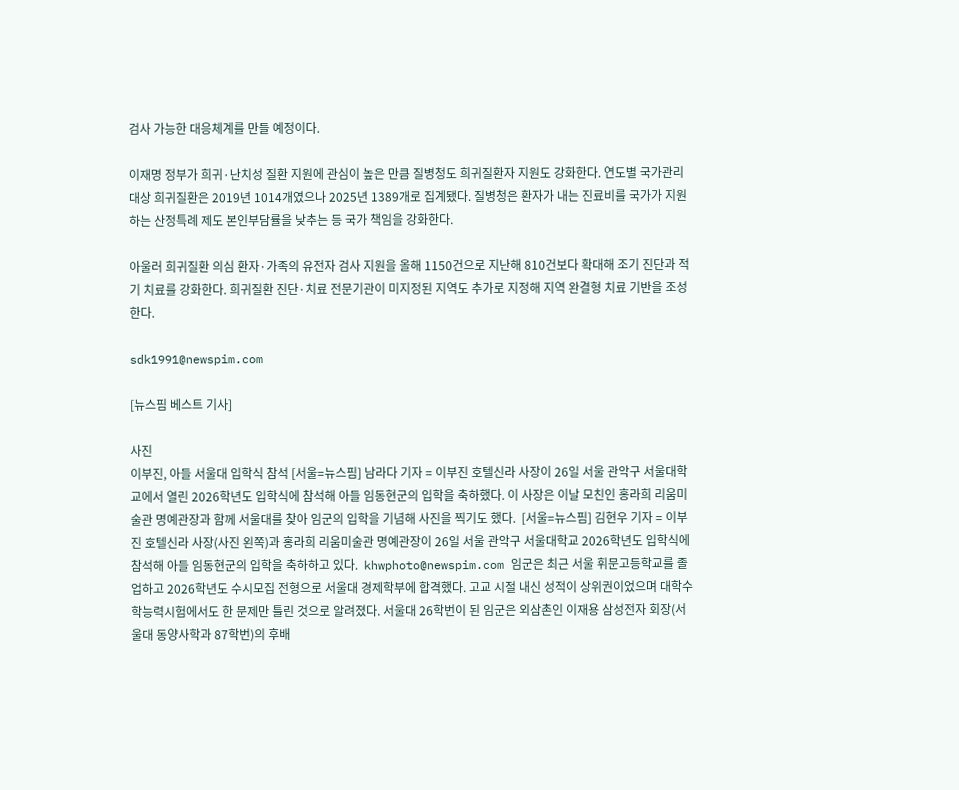검사 가능한 대응체계를 만들 예정이다.

이재명 정부가 희귀·난치성 질환 지원에 관심이 높은 만큼 질병청도 희귀질환자 지원도 강화한다. 연도별 국가관리대상 희귀질환은 2019년 1014개였으나 2025년 1389개로 집계됐다. 질병청은 환자가 내는 진료비를 국가가 지원하는 산정특례 제도 본인부담률을 낮추는 등 국가 책임을 강화한다.

아울러 희귀질환 의심 환자·가족의 유전자 검사 지원을 올해 1150건으로 지난해 810건보다 확대해 조기 진단과 적기 치료를 강화한다. 희귀질환 진단·치료 전문기관이 미지정된 지역도 추가로 지정해 지역 완결형 치료 기반을 조성한다.

sdk1991@newspim.com

[뉴스핌 베스트 기사]

사진
이부진, 아들 서울대 입학식 참석 [서울=뉴스핌] 남라다 기자 = 이부진 호텔신라 사장이 26일 서울 관악구 서울대학교에서 열린 2026학년도 입학식에 참석해 아들 임동현군의 입학을 축하했다. 이 사장은 이날 모친인 홍라희 리움미술관 명예관장과 함께 서울대를 찾아 임군의 입학을 기념해 사진을 찍기도 했다.  [서울=뉴스핌] 김현우 기자 = 이부진 호텔신라 사장(사진 왼쪽)과 홍라희 리움미술관 명예관장이 26일 서울 관악구 서울대학교 2026학년도 입학식에 참석해 아들 임동현군의 입학을 축하하고 있다.  khwphoto@newspim.com 임군은 최근 서울 휘문고등학교를 졸업하고 2026학년도 수시모집 전형으로 서울대 경제학부에 합격했다. 고교 시절 내신 성적이 상위권이었으며 대학수학능력시험에서도 한 문제만 틀린 것으로 알려졌다. 서울대 26학번이 된 임군은 외삼촌인 이재용 삼성전자 회장(서울대 동양사학과 87학번)의 후배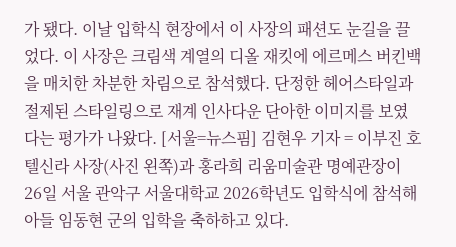가 됐다. 이날 입학식 현장에서 이 사장의 패션도 눈길을 끌었다. 이 사장은 크림색 계열의 디올 재킷에 에르메스 버킨백을 매치한 차분한 차림으로 참석했다. 단정한 헤어스타일과 절제된 스타일링으로 재계 인사다운 단아한 이미지를 보였다는 평가가 나왔다. [서울=뉴스핌] 김현우 기자 = 이부진 호텔신라 사장(사진 왼쪽)과 홍라희 리움미술관 명예관장이 26일 서울 관악구 서울대학교 2026학년도 입학식에 참석해 아들 임동현 군의 입학을 축하하고 있다.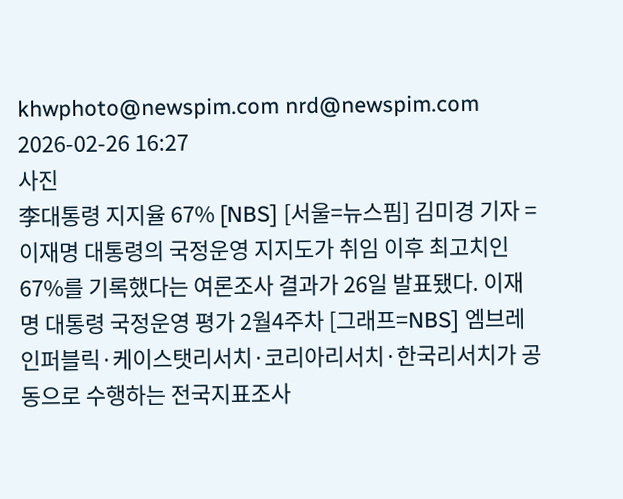khwphoto@newspim.com nrd@newspim.com 2026-02-26 16:27
사진
李대통령 지지율 67% [NBS] [서울=뉴스핌] 김미경 기자 = 이재명 대통령의 국정운영 지지도가 취임 이후 최고치인 67%를 기록했다는 여론조사 결과가 26일 발표됐다. 이재명 대통령 국정운영 평가 2월4주차 [그래프=NBS] 엠브레인퍼블릭·케이스탯리서치·코리아리서치·한국리서치가 공동으로 수행하는 전국지표조사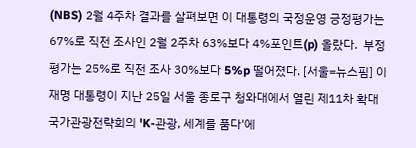(NBS) 2월 4주차 결과를 살펴보면 이 대통령의 국정운영 긍정평가는 67%로 직전 조사인 2월 2주차 63%보다 4%포인트(p) 올랐다.  부정평가는 25%로 직전 조사 30%보다 5%p 떨어졌다. [서울=뉴스핌] 이재명 대통령이 지난 25일 서울 종로구 청와대에서 열린 제11차 확대국가관광전략회의 'K-관광, 세계를 품다'에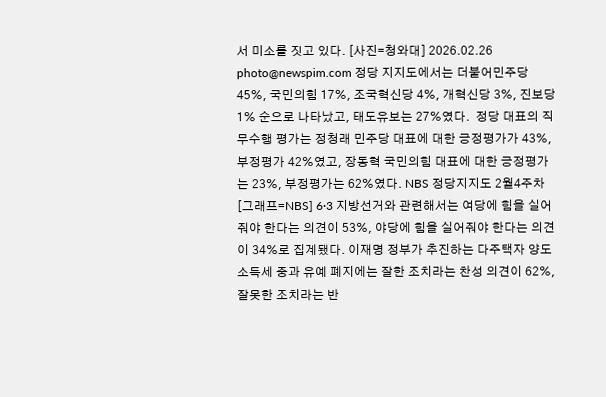서 미소를 짓고 있다. [사진=청와대] 2026.02.26 photo@newspim.com 정당 지지도에서는 더불어민주당 45%, 국민의힘 17%, 조국혁신당 4%, 개혁신당 3%, 진보당 1% 순으로 나타났고, 태도유보는 27%였다.  정당 대표의 직무수행 평가는 정청래 민주당 대표에 대한 긍정평가가 43%, 부정평가 42%였고, 장동혁 국민의힘 대표에 대한 긍정평가는 23%, 부정평가는 62%였다. NBS 정당지지도 2월4주차 [그래프=NBS] 6·3 지방선거와 관련해서는 여당에 힘을 실어줘야 한다는 의견이 53%, 야당에 힘을 실어줘야 한다는 의견이 34%로 집계됐다. 이재명 정부가 추진하는 다주택자 양도소득세 중과 유예 폐지에는 잘한 조치라는 찬성 의견이 62%, 잘못한 조치라는 반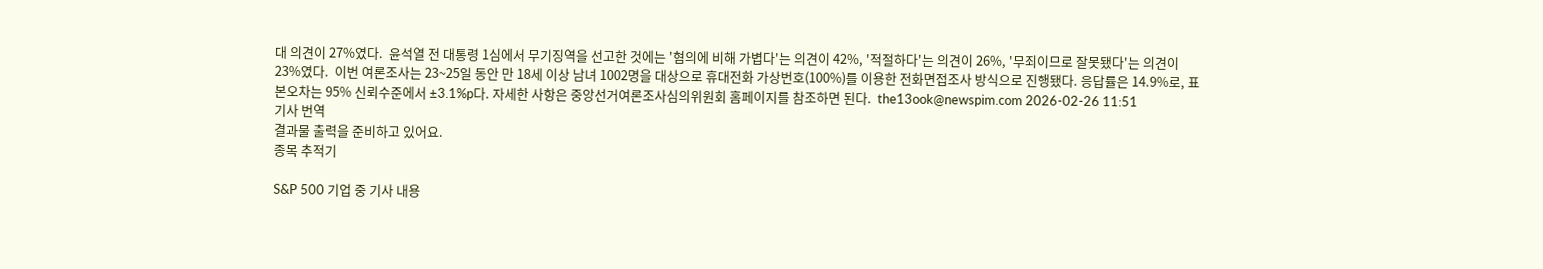대 의견이 27%였다.  윤석열 전 대통령 1심에서 무기징역을 선고한 것에는 '혐의에 비해 가볍다'는 의견이 42%, '적절하다'는 의견이 26%, '무죄이므로 잘못됐다'는 의견이 23%였다.  이번 여론조사는 23~25일 동안 만 18세 이상 남녀 1002명을 대상으로 휴대전화 가상번호(100%)를 이용한 전화면접조사 방식으로 진행됐다. 응답률은 14.9%로, 표본오차는 95% 신뢰수준에서 ±3.1%p다. 자세한 사항은 중앙선거여론조사심의위원회 홈페이지를 참조하면 된다.  the13ook@newspim.com 2026-02-26 11:51
기사 번역
결과물 출력을 준비하고 있어요.
종목 추적기

S&P 500 기업 중 기사 내용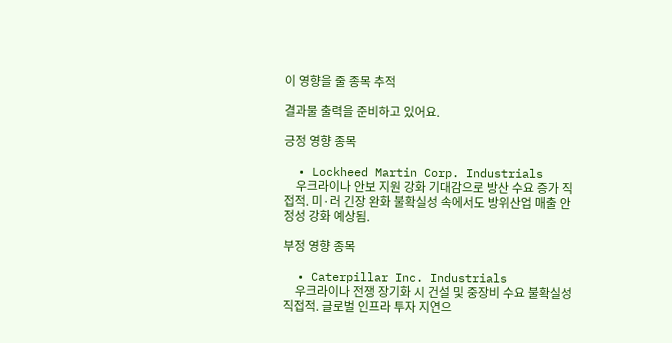이 영향을 줄 종목 추적

결과물 출력을 준비하고 있어요.

긍정 영향 종목

  • Lockheed Martin Corp. Industrials
    우크라이나 안보 지원 강화 기대감으로 방산 수요 증가 직접적. 미·러 긴장 완화 불확실성 속에서도 방위산업 매출 안정성 강화 예상됨.

부정 영향 종목

  • Caterpillar Inc. Industrials
    우크라이나 전쟁 장기화 시 건설 및 중장비 수요 불확실성 직접적. 글로벌 인프라 투자 지연으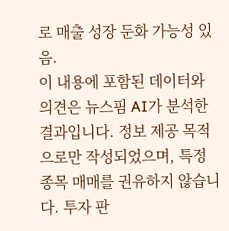로 매출 성장 둔화 가능성 있음.
이 내용에 포함된 데이터와 의견은 뉴스핌 AI가 분석한 결과입니다. 정보 제공 목적으로만 작성되었으며, 특정 종목 매매를 권유하지 않습니다. 투자 판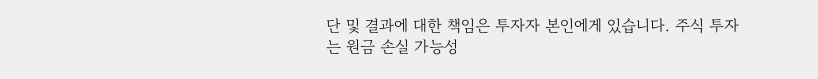단 및 결과에 대한 책임은 투자자 본인에게 있습니다. 주식 투자는 원금 손실 가능성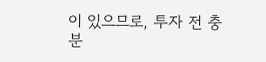이 있으므로, 투자 전 충분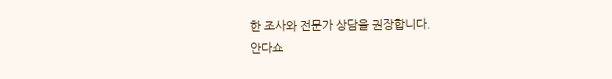한 조사와 전문가 상담을 권장합니다.
안다쇼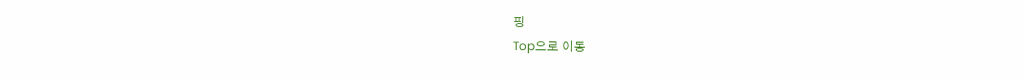핑
Top으로 이동